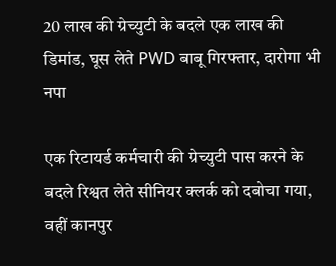20 लाख की ग्रेच्युटी के बदले एक लाख की डिमांड, घूस लेते PWD बाबू गिरफ्तार, दारोगा भी नपा

एक रिटायर्ड कर्मचारी की ग्रेच्युटी पास करने के बदले रिश्वत लेते सीनियर क्लर्क को दबोचा गया, वहीं कानपुर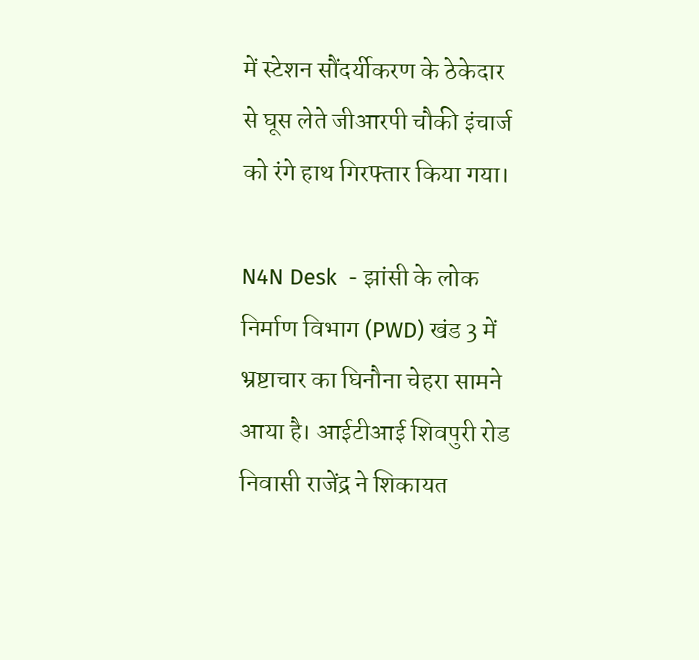में स्टेशन सौंदर्यीकरण के ठेकेदार से घूस लेते जीआरपी चौकी इंचार्ज को रंगे हाथ गिरफ्तार किया गया।

N4N Desk  - झांसी के लोक निर्माण विभाग (PWD) खंड 3 में भ्रष्टाचार का घिनौना चेहरा सामने आया है। आईटीआई शिवपुरी रोड निवासी राजेंद्र ने शिकायत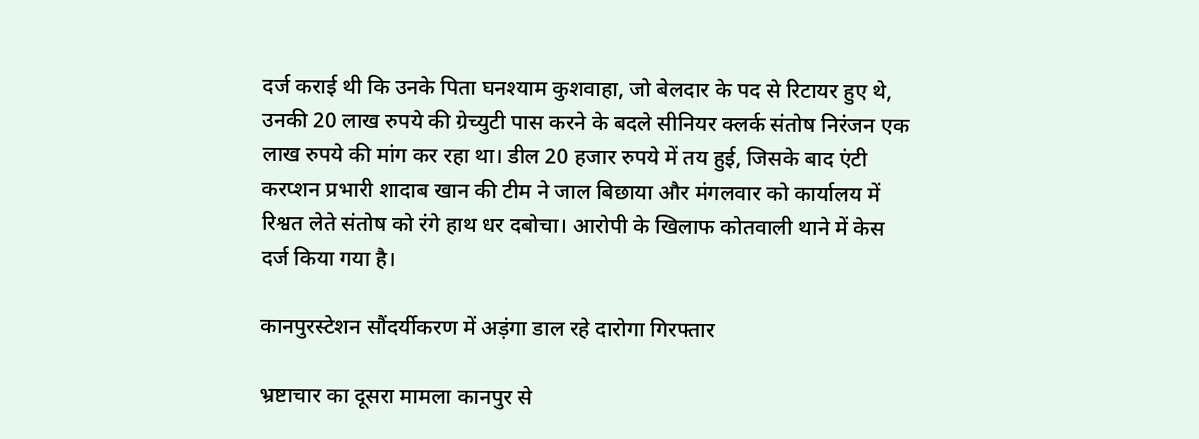दर्ज कराई थी कि उनके पिता घनश्याम कुशवाहा, जो बेलदार के पद से रिटायर हुए थे, उनकी 20 लाख रुपये की ग्रेच्युटी पास करने के बदले सीनियर क्लर्क संतोष निरंजन एक लाख रुपये की मांग कर रहा था। डील 20 हजार रुपये में तय हुई, जिसके बाद एंटी करप्शन प्रभारी शादाब खान की टीम ने जाल बिछाया और मंगलवार को कार्यालय में रिश्वत लेते संतोष को रंगे हाथ धर दबोचा। आरोपी के खिलाफ कोतवाली थाने में केस दर्ज किया गया है।

कानपुरस्टेशन सौंदर्यीकरण में अड़ंगा डाल रहे दारोगा गिरफ्तार

भ्रष्टाचार का दूसरा मामला कानपुर से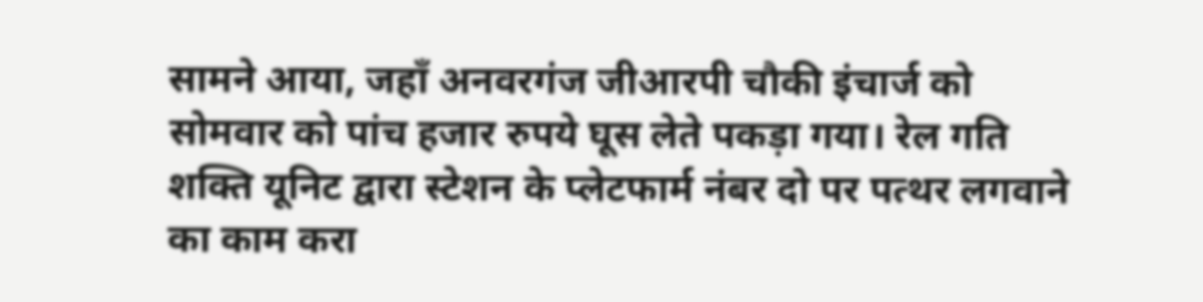सामने आया, जहाँ अनवरगंज जीआरपी चौकी इंचार्ज को सोमवार को पांच हजार रुपये घूस लेते पकड़ा गया। रेल गति शक्ति यूनिट द्वारा स्टेशन के प्लेटफार्म नंबर दो पर पत्थर लगवाने का काम करा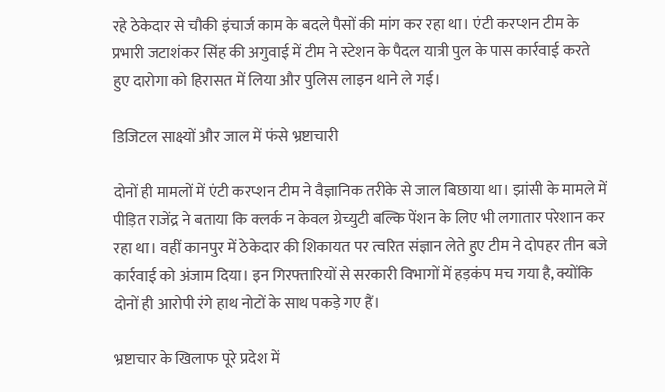रहे ठेकेदार से चौकी इंचार्ज काम के बदले पैसों की मांग कर रहा था। एंटी करप्शन टीम के प्रभारी जटाशंकर सिंह की अगुवाई में टीम ने स्टेशन के पैदल यात्री पुल के पास कार्रवाई करते हुए दारोगा को हिरासत में लिया और पुलिस लाइन थाने ले गई।

डिजिटल साक्ष्यों और जाल में फंसे भ्रष्टाचारी

दोनों ही मामलों में एंटी करप्शन टीम ने वैज्ञानिक तरीके से जाल बिछाया था। झांसी के मामले में पीड़ित राजेंद्र ने बताया कि क्लर्क न केवल ग्रेच्युटी बल्कि पेंशन के लिए भी लगातार परेशान कर रहा था। वहीं कानपुर में ठेकेदार की शिकायत पर त्वरित संज्ञान लेते हुए टीम ने दोपहर तीन बजे कार्रवाई को अंजाम दिया। इन गिरफ्तारियों से सरकारी विभागों में हड़कंप मच गया है, क्योंकि दोनों ही आरोपी रंगे हाथ नोटों के साथ पकड़े गए हैं।

भ्रष्टाचार के खिलाफ पूरे प्रदेश में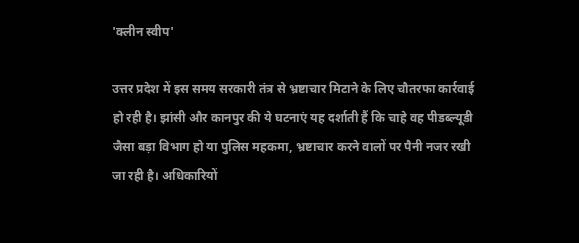'क्लीन स्वीप'

उत्तर प्रदेश में इस समय सरकारी तंत्र से भ्रष्टाचार मिटाने के लिए चौतरफा कार्रवाई हो रही है। झांसी और कानपुर की ये घटनाएं यह दर्शाती हैं कि चाहे वह पीडब्ल्यूडी जैसा बड़ा विभाग हो या पुलिस महकमा, भ्रष्टाचार करने वालों पर पैनी नजर रखी जा रही है। अधिकारियों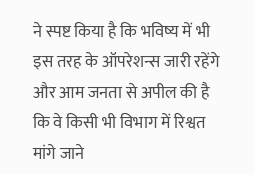ने स्पष्ट किया है कि भविष्य में भी इस तरह के ऑपरेशन्स जारी रहेंगे और आम जनता से अपील की है कि वे किसी भी विभाग में रिश्वत मांगे जाने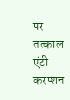पर तत्काल एंटी करप्शन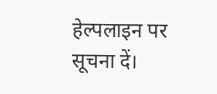हेल्पलाइन पर सूचना दें।